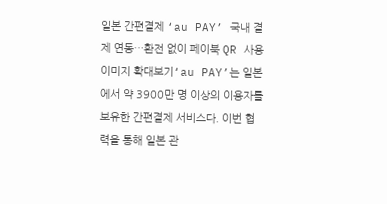일본 간편결제 ‘au PAY’ 국내 결제 연동…환전 없이 페이북 QR 사용
이미지 확대보기‘au PAY’는 일본에서 약 3900만 명 이상의 이용자를 보유한 간편결제 서비스다. 이번 협력을 통해 일본 관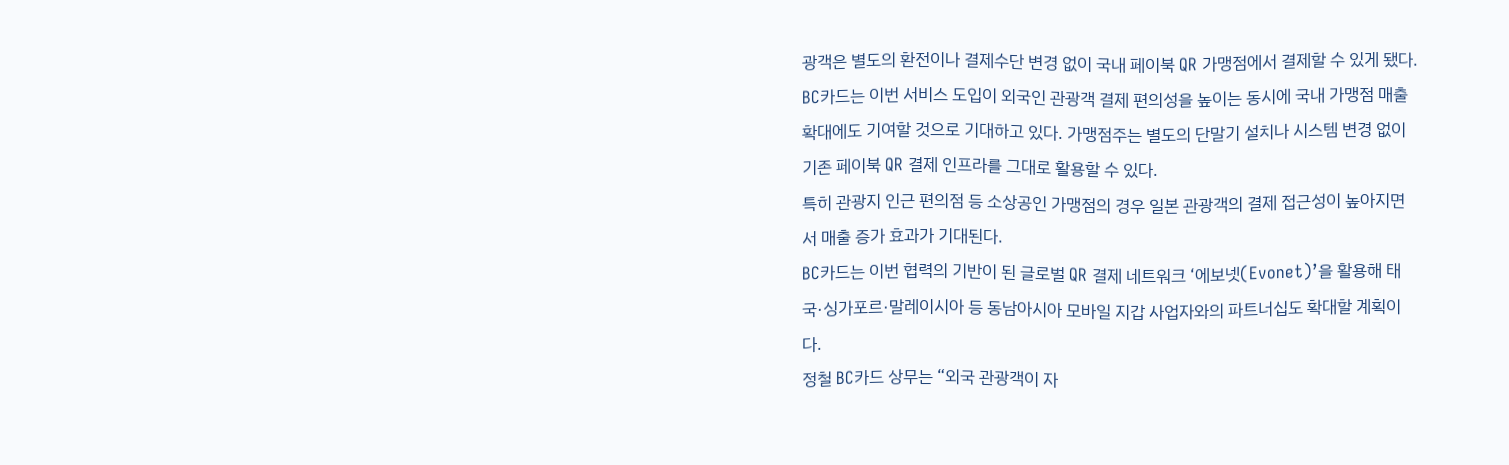광객은 별도의 환전이나 결제수단 변경 없이 국내 페이북 QR 가맹점에서 결제할 수 있게 됐다.
BC카드는 이번 서비스 도입이 외국인 관광객 결제 편의성을 높이는 동시에 국내 가맹점 매출 확대에도 기여할 것으로 기대하고 있다. 가맹점주는 별도의 단말기 설치나 시스템 변경 없이 기존 페이북 QR 결제 인프라를 그대로 활용할 수 있다.
특히 관광지 인근 편의점 등 소상공인 가맹점의 경우 일본 관광객의 결제 접근성이 높아지면서 매출 증가 효과가 기대된다.
BC카드는 이번 협력의 기반이 된 글로벌 QR 결제 네트워크 ‘에보넷(Evonet)’을 활용해 태국·싱가포르·말레이시아 등 동남아시아 모바일 지갑 사업자와의 파트너십도 확대할 계획이다.
정철 BC카드 상무는 “외국 관광객이 자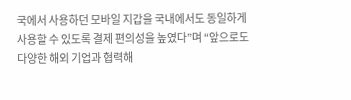국에서 사용하던 모바일 지갑을 국내에서도 동일하게 사용할 수 있도록 결제 편의성을 높였다”며 “앞으로도 다양한 해외 기업과 협력해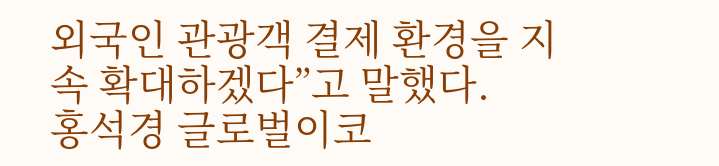외국인 관광객 결제 환경을 지속 확대하겠다”고 말했다.
홍석경 글로벌이코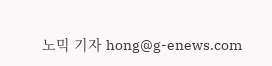노믹 기자 hong@g-enews.com